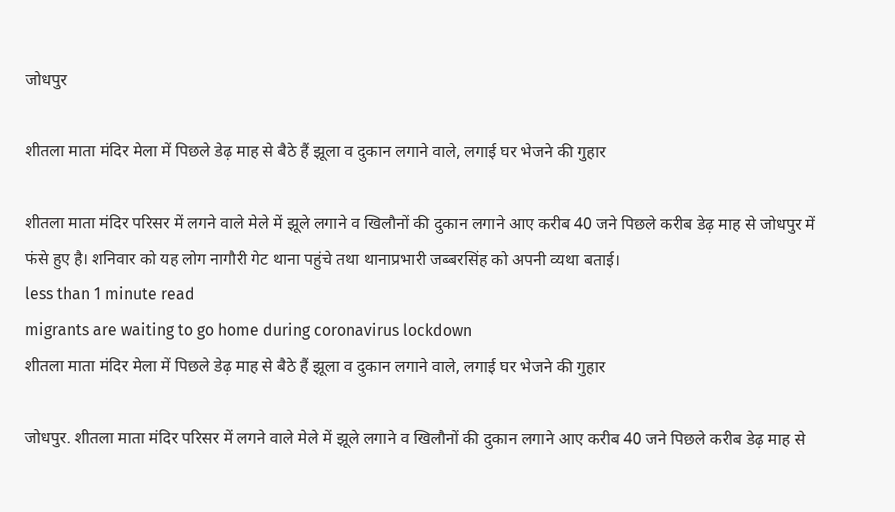जोधपुर

शीतला माता मंदिर मेला में पिछले डेढ़ माह से बैठे हैं झूला व दुकान लगाने वाले, लगाई घर भेजने की गुहार

शीतला माता मंदिर परिसर में लगने वाले मेले में झूले लगाने व खिलौनों की दुकान लगाने आए करीब 40 जने पिछले करीब डेढ़ माह से जोधपुर में फंसे हुए है। शनिवार को यह लोग नागौरी गेट थाना पहुंचे तथा थानाप्रभारी जब्बरसिंह को अपनी व्यथा बताई।
less than 1 minute read
migrants are waiting to go home during coronavirus lockdown
शीतला माता मंदिर मेला में पिछले डेढ़ माह से बैठे हैं झूला व दुकान लगाने वाले, लगाई घर भेजने की गुहार

जोधपुर. शीतला माता मंदिर परिसर में लगने वाले मेले में झूले लगाने व खिलौनों की दुकान लगाने आए करीब 40 जने पिछले करीब डेढ़ माह से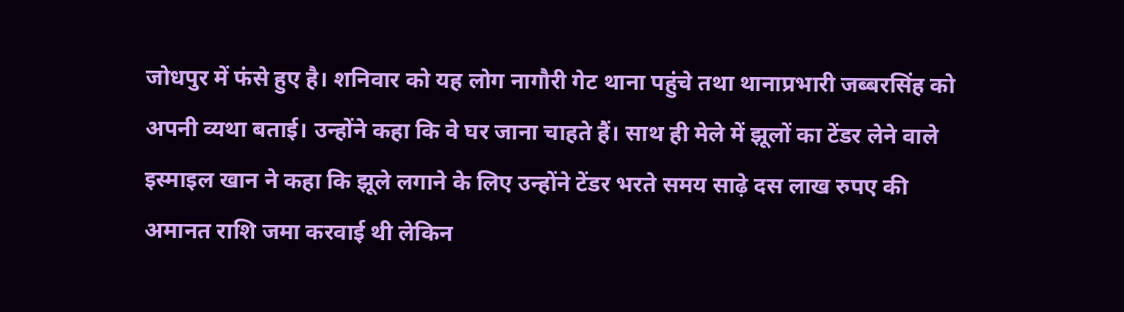जोधपुर में फंसे हुए है। शनिवार को यह लोग नागौरी गेट थाना पहुंचे तथा थानाप्रभारी जब्बरसिंह को अपनी व्यथा बताई। उन्होंने कहा कि वे घर जाना चाहते हैं। साथ ही मेले में झूलों का टेंडर लेने वाले इस्माइल खान ने कहा कि झूले लगाने के लिए उन्होंने टेंडर भरते समय साढ़े दस लाख रुपए की अमानत राशि जमा करवाई थी लेकिन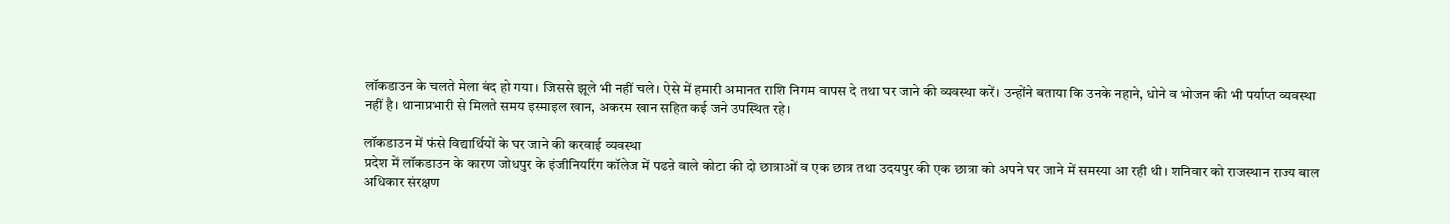लॉकडाउन के चलते मेला बंद हो गया। जिससे झूले भी नहीं चले। ऐसे में हमारी अमानत राशि निगम वापस दे तथा घर जाने की व्यवस्था करें। उन्होंने बताया कि उनके नहाने, धोने व भोजन की भी पर्याप्त व्यवस्था नहीं है। थानाप्रभारी से मिलते समय इस्माइल खान, अकरम खान सहित कई जने उपस्थित रहे।

लॉकडाउन में फंसे विद्यार्थियों के घर जाने की करवाई व्यवस्था
प्रदेश में लॉकडाउन के कारण जोधपुर के इंजीनियरिंग कॉलेज में पढऩे वाले कोटा की दो छात्राओं व एक छात्र तथा उदयपुर की एक छात्रा को अपने घर जाने में समस्या आ रही थी। शनिवार को राजस्थान राज्य बाल अधिकार संरक्षण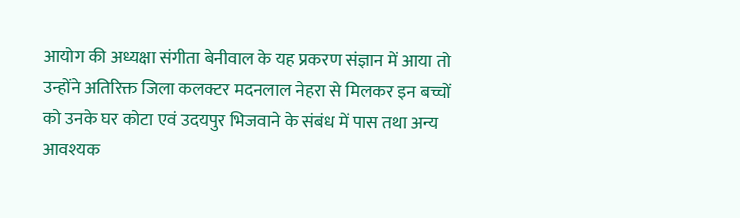आयोग की अध्यक्षा संगीता बेनीवाल के यह प्रकरण संज्ञान में आया तो उन्होंने अतिरिक्त जिला कलक्टर मदनलाल नेहरा से मिलकर इन बच्चों को उनके घर कोटा एवं उदयपुर भिजवाने के संबंध में पास तथा अन्य आवश्यक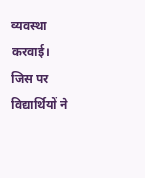व्यवस्था करवाई। जिस पर विद्यार्थियों ने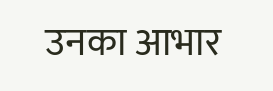उनका आभार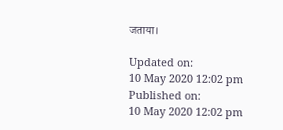जताया।

Updated on:
10 May 2020 12:02 pm
Published on:
10 May 2020 12:02 pm